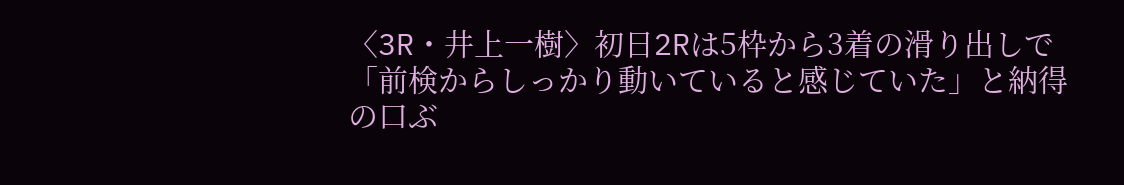〈3R・井上一樹〉初日2Rは5枠から3着の滑り出しで「前検からしっかり動いていると感じていた」と納得の口ぶ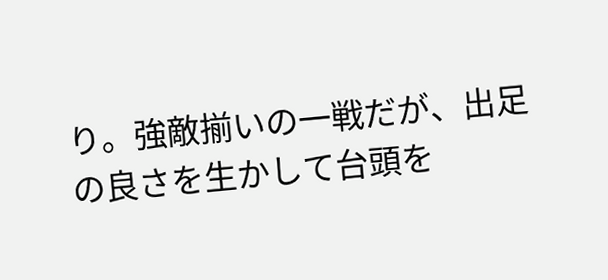り。強敵揃いの一戦だが、出足の良さを生かして台頭を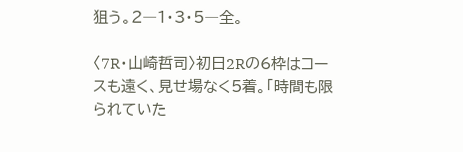狙う。2―1・3・5―全。

〈7R・山崎哲司〉初日2Rの6枠はコースも遠く、見せ場なく5着。「時間も限られていた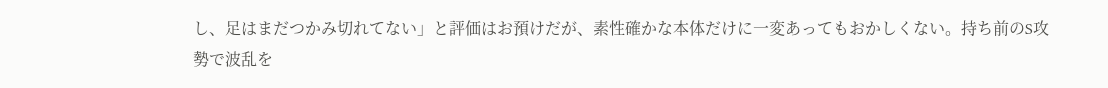し、足はまだつかみ切れてない」と評価はお預けだが、素性確かな本体だけに一変あってもおかしくない。持ち前のS攻勢で波乱を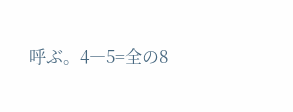呼ぶ。4―5=全の8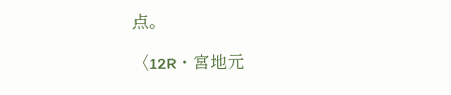点。

〈12R・宮地元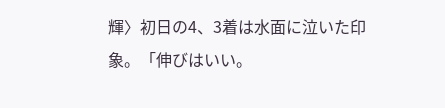輝〉初日の4、3着は水面に泣いた印象。「伸びはいい。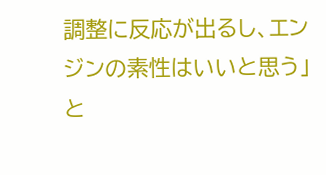調整に反応が出るし、エンジンの素性はいいと思う」と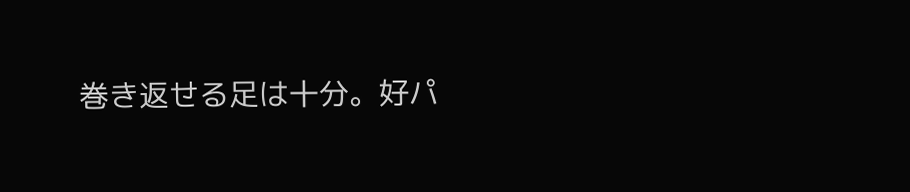巻き返せる足は十分。好パ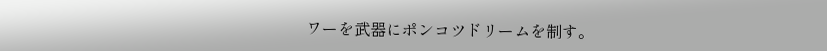ワーを武器にポンコツドリームを制す。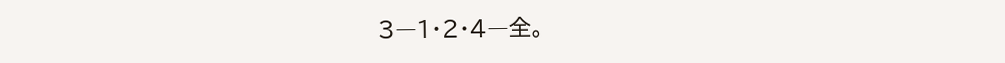3―1・2・4―全。